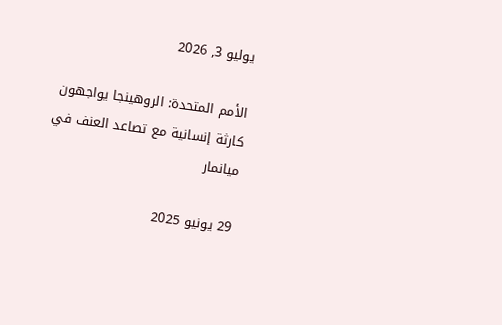يوليو 3, 2026

الأمم المتحدة: الروهينجا يواجهون كارثة إنسانية مع تصاعد العنف في ميانمار

29 يونيو 2025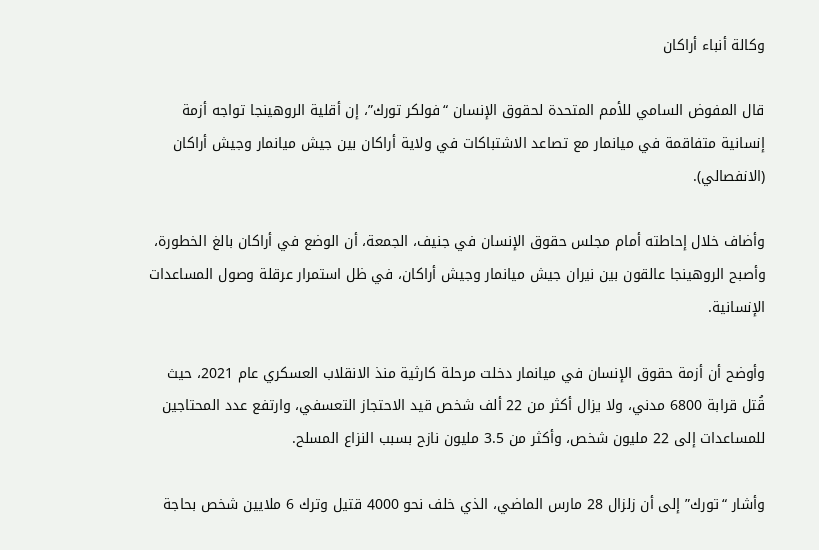وكالة أنباء أراكان

قال المفوض السامي للأمم المتحدة لحقوق الإنسان “فولكر تورك”، إن أقلية الروهينجا تواجه أزمة إنسانية متفاقمة في ميانمار مع تصاعد الاشتباكات في ولاية أراكان بين جيش ميانمار وجيش أراكان (الانفصالي).

وأضاف خلال إحاطته أمام مجلس حقوق الإنسان في جنيف، الجمعة، أن الوضع في أراكان بالغ الخطورة، وأصبح الروهينجا عالقون بين نيران جيش ميانمار وجيش أراكان، في ظل استمرار عرقلة وصول المساعدات الإنسانية.

وأوضح أن أزمة حقوق الإنسان في ميانمار دخلت مرحلة كارثية منذ الانقلاب العسكري عام 2021، حيث قُتل قرابة 6800 مدني، ولا يزال أكثر من 22 ألف شخص قيد الاحتجاز التعسفي، وارتفع عدد المحتاجين للمساعدات إلى 22 مليون شخص، وأكثر من 3.5 مليون نازح بسبب النزاع المسلح.

وأشار “تورك” إلى أن زلزال 28 مارس الماضي، الذي خلف نحو 4000 قتيل وترك 6 ملايين شخص بحاجة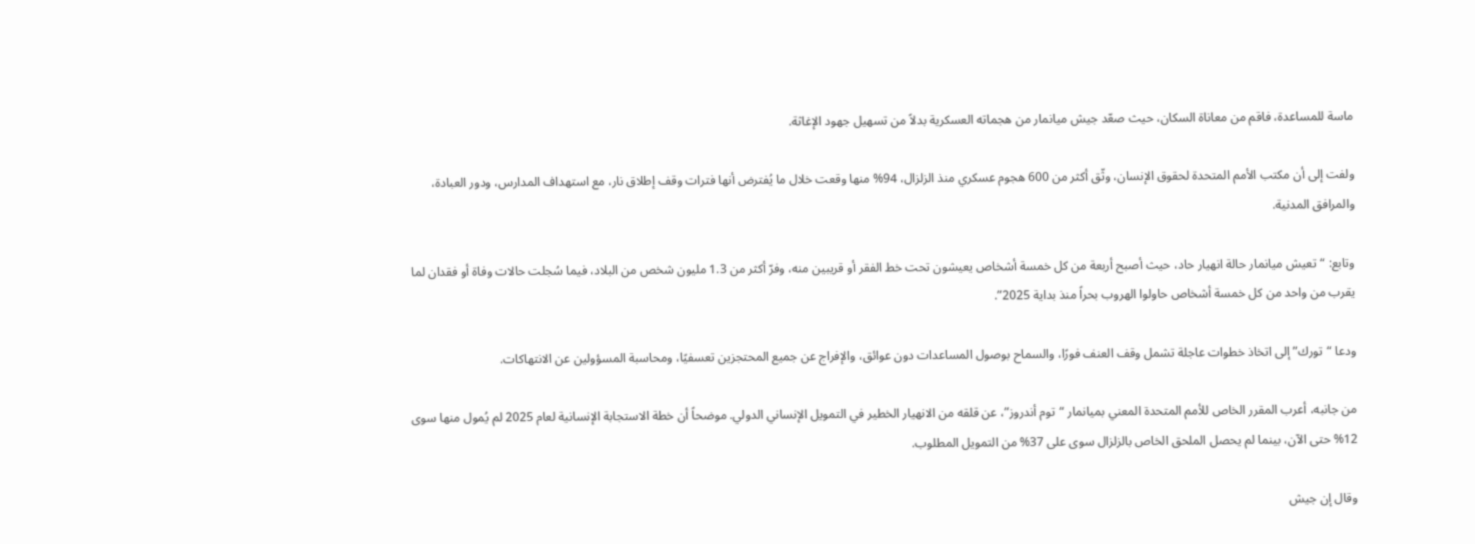ماسة للمساعدة، فاقم من معاناة السكان، حيث صعّد جيش ميانمار من هجماته العسكرية بدلاً من تسهيل جهود الإغاثة.

ولفت إلى أن مكتب الأمم المتحدة لحقوق الإنسان، وثّق أكثر من 600 هجوم عسكري منذ الزلزال، 94% منها وقعت خلال ما يُفترض أنها فترات وقف إطلاق نار، مع استهداف المدارس، ودور العبادة، والمرافق المدنية.

وتابع: “تعيش ميانمار حالة انهيار حاد، حيث أصبح أربعة من كل خمسة أشخاص يعيشون تحت خط الفقر أو قريبين منه، وفرّ أكثر من 1.3 مليون شخص من البلاد، فيما سُجلت حالات وفاة أو فقدان لما يقرب من واحد من كل خمسة أشخاص حاولوا الهروب بحراً منذ بداية 2025”.

ودعا “تورك” إلى اتخاذ خطوات عاجلة تشمل وقف العنف فورًا، والسماح بوصول المساعدات دون عوائق، والإفراج عن جميع المحتجزين تعسفيًا، ومحاسبة المسؤولين عن الانتهاكات.

من جانبه، أعرب المقرر الخاص للأمم المتحدة المعني بميانمار “توم أندروز”، عن قلقه من الانهيار الخطير في التمويل الإنساني الدولي. موضحاً أن خطة الاستجابة الإنسانية لعام 2025 لم يُمول منها سوى 12% حتى الآن، بينما لم يحصل الملحق الخاص بالزلزال سوى على 37% من التمويل المطلوب.

وقال إن جيش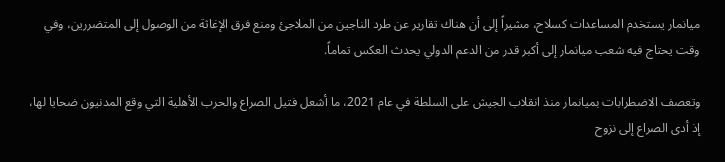ميانمار يستخدم المساعدات كسلاح، مشيراً إلى أن هناك تقارير عن طرد الناجين من الملاجئ ومنع فرق الإغاثة من الوصول إلى المتضررين، وفي وقت يحتاج فيه شعب ميانمار إلى أكبر قدر من الدعم الدولي يحدث العكس تماماً.

وتعصف الاضطرابات بميانمار منذ انقلاب الجيش على السلطة في عام 2021، ما أشعل فتيل الصراع والحرب الأهلية التي وقع المدنيون ضحايا لها، إذ أدى الصراع إلى نزوح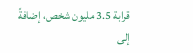قرابة 3.5 مليون شخص، إضافةً إلى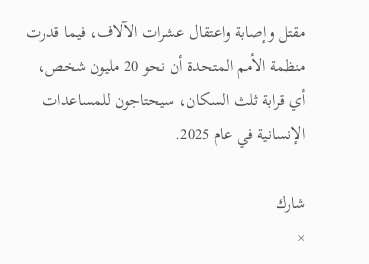مقتل وإصابة واعتقال عشرات الآلاف، فيما قدرت منظمة الأمم المتحدة أن نحو 20 مليون شخص، أي قرابة ثلث السكان، سيحتاجون للمساعدات الإنسانية في عام 2025.

شارك
×